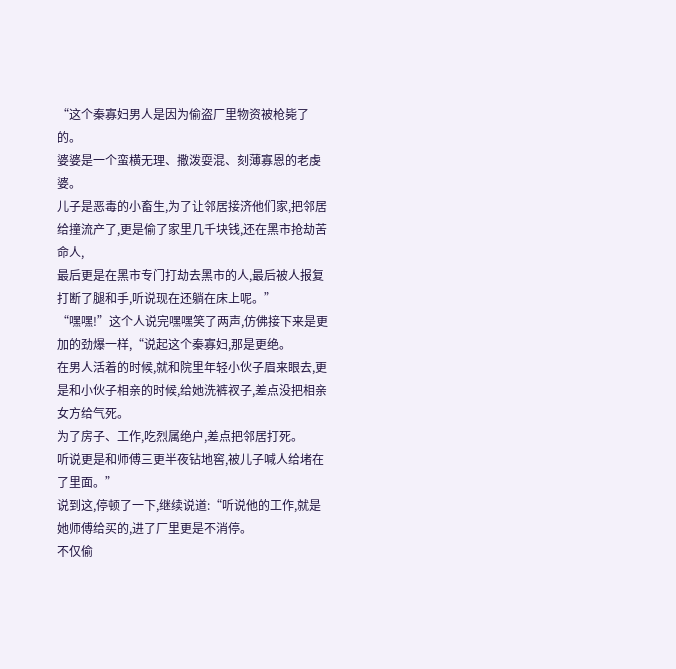“这个秦寡妇男人是因为偷盗厂里物资被枪毙了的。
婆婆是一个蛮横无理、撒泼耍混、刻薄寡恩的老虔婆。
儿子是恶毒的小畜生,为了让邻居接济他们家,把邻居给撞流产了,更是偷了家里几千块钱,还在黑市抢劫苦命人,
最后更是在黑市专门打劫去黑市的人,最后被人报复打断了腿和手,听说现在还躺在床上呢。”
“嘿嘿!”这个人说完嘿嘿笑了两声,仿佛接下来是更加的劲爆一样,“说起这个秦寡妇,那是更绝。
在男人活着的时候,就和院里年轻小伙子眉来眼去,更是和小伙子相亲的时候,给她洗裤衩子,差点没把相亲女方给气死。
为了房子、工作,吃烈属绝户,差点把邻居打死。
听说更是和师傅三更半夜钻地窖,被儿子喊人给堵在了里面。”
说到这,停顿了一下,继续说道:“听说他的工作,就是她师傅给买的,进了厂里更是不消停。
不仅偷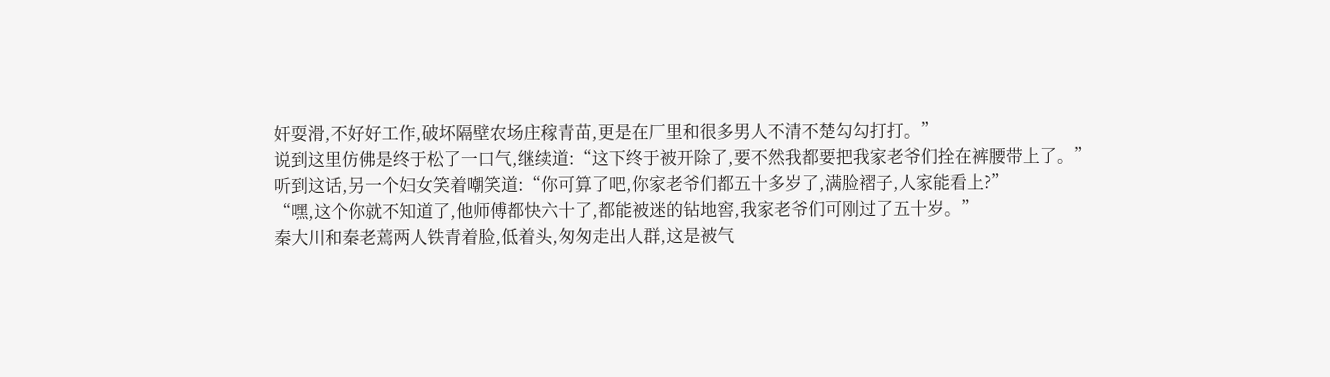奸耍滑,不好好工作,破坏隔壁农场庄稼青苗,更是在厂里和很多男人不清不楚勾勾打打。”
说到这里仿佛是终于松了一口气,继续道:“这下终于被开除了,要不然我都要把我家老爷们拴在裤腰带上了。”
听到这话,另一个妇女笑着嘲笑道:“你可算了吧,你家老爷们都五十多岁了,满脸褶子,人家能看上?”
“嘿,这个你就不知道了,他师傅都快六十了,都能被迷的钻地窖,我家老爷们可刚过了五十岁。”
秦大川和秦老蔫两人铁青着脸,低着头,匆匆走出人群,这是被气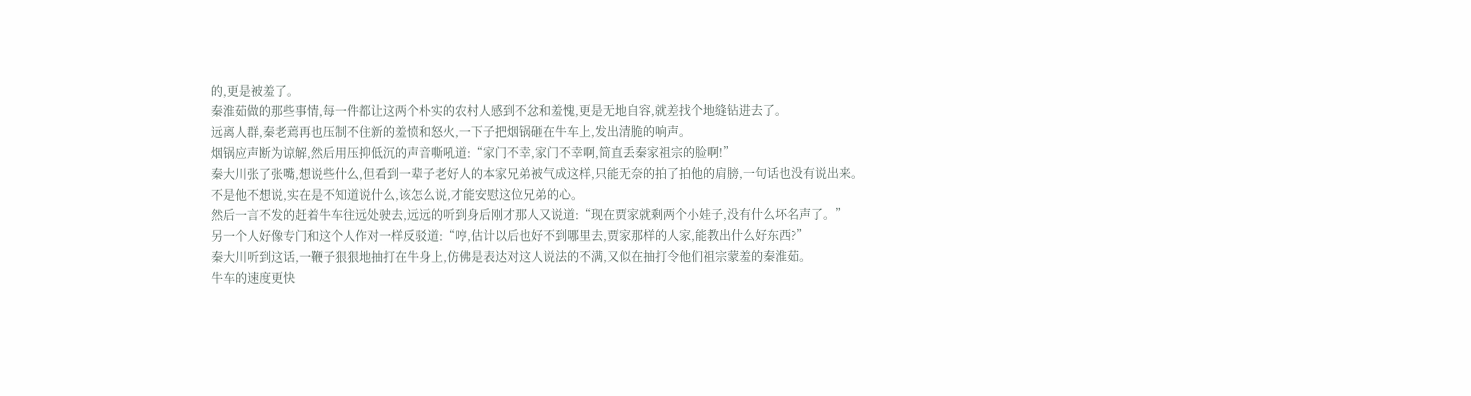的,更是被羞了。
秦淮茹做的那些事情,每一件都让这两个朴实的农村人感到不忿和羞愧,更是无地自容,就差找个地缝钻进去了。
远离人群,秦老蔫再也压制不住新的羞愤和怒火,一下子把烟锅砸在牛车上,发出清脆的响声。
烟锅应声断为谅解,然后用压抑低沉的声音嘶吼道:“家门不幸,家门不幸啊,简直丢秦家祖宗的脸啊!”
秦大川张了张嘴,想说些什么,但看到一辈子老好人的本家兄弟被气成这样,只能无奈的拍了拍他的肩膀,一句话也没有说出来。
不是他不想说,实在是不知道说什么,该怎么说,才能安慰这位兄弟的心。
然后一言不发的赶着牛车往远处驶去,远远的听到身后刚才那人又说道:“现在贾家就剩两个小娃子,没有什么坏名声了。”
另一个人好像专门和这个人作对一样反驳道:“哼,估计以后也好不到哪里去,贾家那样的人家,能教出什么好东西?”
秦大川听到这话,一鞭子狠狠地抽打在牛身上,仿佛是表达对这人说法的不满,又似在抽打令他们祖宗蒙羞的秦淮茹。
牛车的速度更快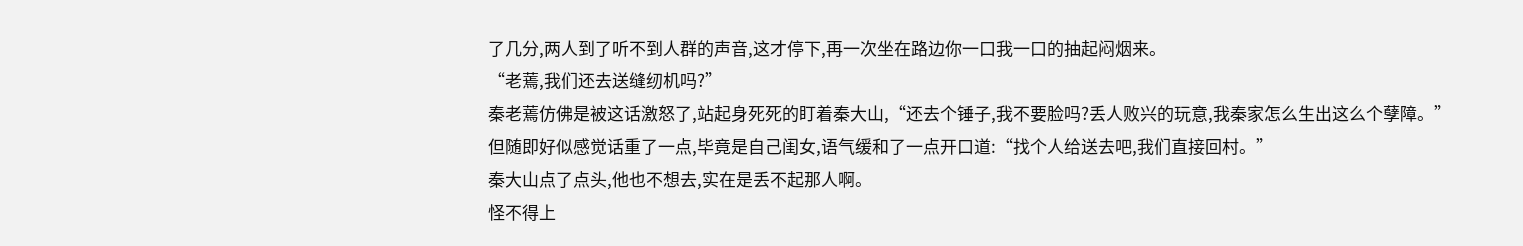了几分,两人到了听不到人群的声音,这才停下,再一次坐在路边你一口我一口的抽起闷烟来。
“老蔫,我们还去送缝纫机吗?”
秦老蔫仿佛是被这话激怒了,站起身死死的盯着秦大山,“还去个锤子,我不要脸吗?丢人败兴的玩意,我秦家怎么生出这么个孽障。”
但随即好似感觉话重了一点,毕竟是自己闺女,语气缓和了一点开口道:“找个人给送去吧,我们直接回村。”
秦大山点了点头,他也不想去,实在是丢不起那人啊。
怪不得上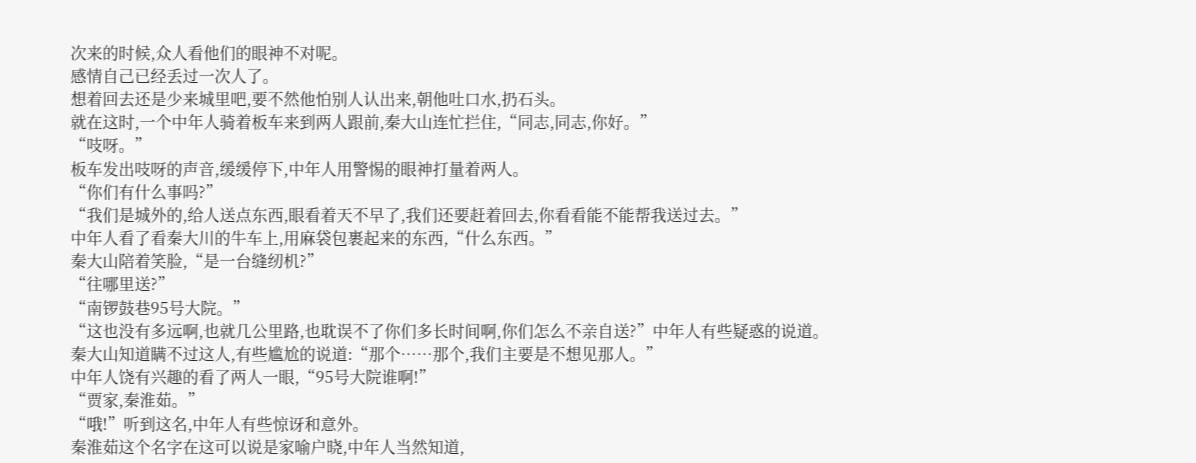次来的时候,众人看他们的眼神不对呢。
感情自己已经丢过一次人了。
想着回去还是少来城里吧,要不然他怕别人认出来,朝他吐口水,扔石头。
就在这时,一个中年人骑着板车来到两人跟前,秦大山连忙拦住,“同志,同志,你好。”
“吱呀。”
板车发出吱呀的声音,缓缓停下,中年人用警惕的眼神打量着两人。
“你们有什么事吗?”
“我们是城外的,给人送点东西,眼看着天不早了,我们还要赶着回去,你看看能不能帮我送过去。”
中年人看了看秦大川的牛车上,用麻袋包裹起来的东西,“什么东西。”
秦大山陪着笑脸,“是一台缝纫机?”
“往哪里送?”
“南锣鼓巷95号大院。”
“这也没有多远啊,也就几公里路,也耽误不了你们多长时间啊,你们怎么不亲自送?”中年人有些疑惑的说道。
秦大山知道瞒不过这人,有些尴尬的说道:“那个……那个,我们主要是不想见那人。”
中年人饶有兴趣的看了两人一眼,“95号大院谁啊!”
“贾家,秦淮茹。”
“哦!”听到这名,中年人有些惊讶和意外。
秦淮茹这个名字在这可以说是家喻户晓,中年人当然知道,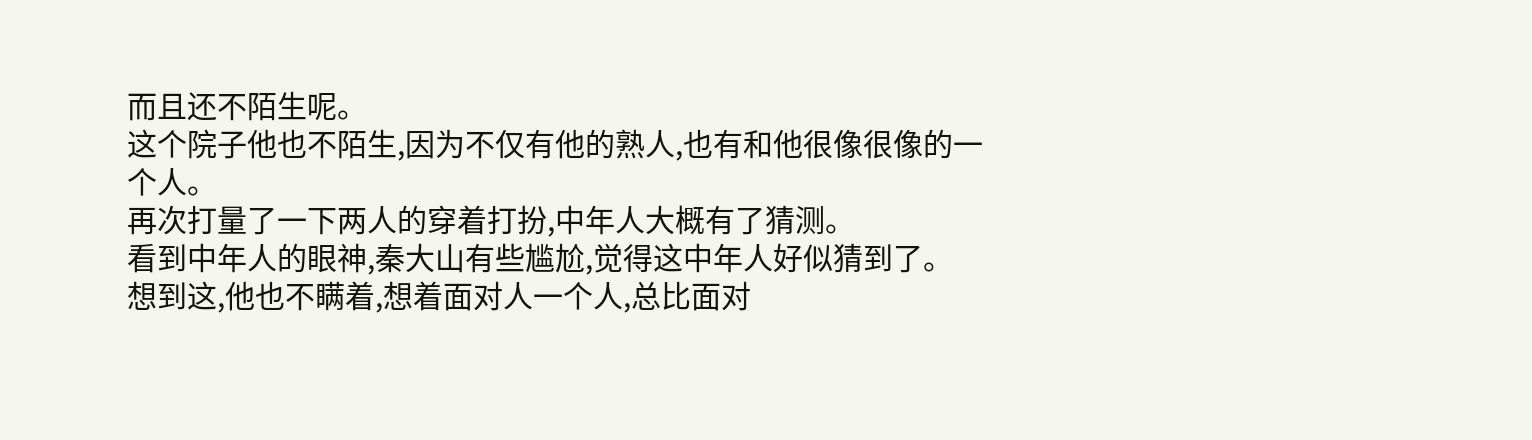而且还不陌生呢。
这个院子他也不陌生,因为不仅有他的熟人,也有和他很像很像的一个人。
再次打量了一下两人的穿着打扮,中年人大概有了猜测。
看到中年人的眼神,秦大山有些尴尬,觉得这中年人好似猜到了。
想到这,他也不瞒着,想着面对人一个人,总比面对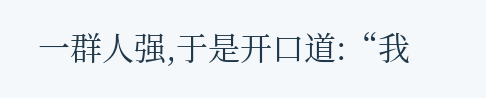一群人强,于是开口道:“我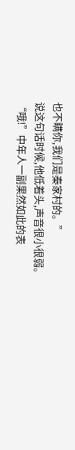也不瞒你,我们是秦家村的。”
说这句话时候,他低着头,声音很小很弱。
“哦!”中年人一副果然如此的表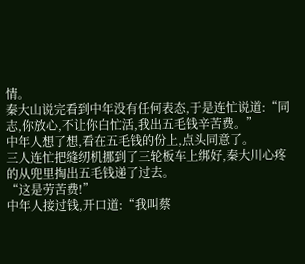情。
秦大山说完看到中年没有任何表态,于是连忙说道:“同志,你放心,不让你白忙活,我出五毛钱辛苦费。”
中年人想了想,看在五毛钱的份上,点头同意了。
三人连忙把缝纫机挪到了三轮板车上绑好,秦大川心疼的从兜里掏出五毛钱递了过去。
“这是劳苦费!”
中年人接过钱,开口道:“我叫蔡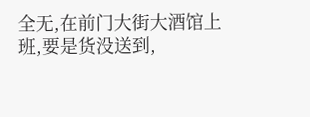全无,在前门大街大酒馆上班,要是货没送到,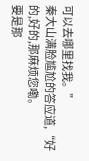可以去哪里找我。”
秦大山满脸尴尬的答应道,“好的,好的,那麻烦您嘞。
要是那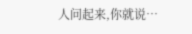人问起来,你就说…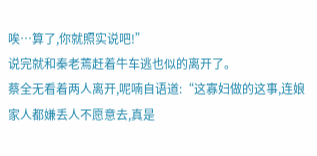唉…算了,你就照实说吧!”
说完就和秦老蔫赶着牛车逃也似的离开了。
蔡全无看着两人离开,呢喃自语道:“这寡妇做的这事,连娘家人都嫌丢人不愿意去,真是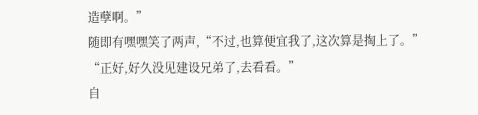造孽啊。”
随即有嘿嘿笑了两声,“不过,也算便宜我了,这次算是掏上了。”
“正好,好久没见建设兄弟了,去看看。”
自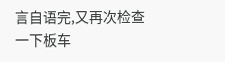言自语完,又再次检查一下板车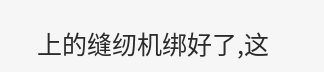上的缝纫机绑好了,这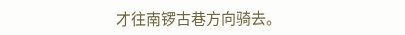才往南锣古巷方向骑去。